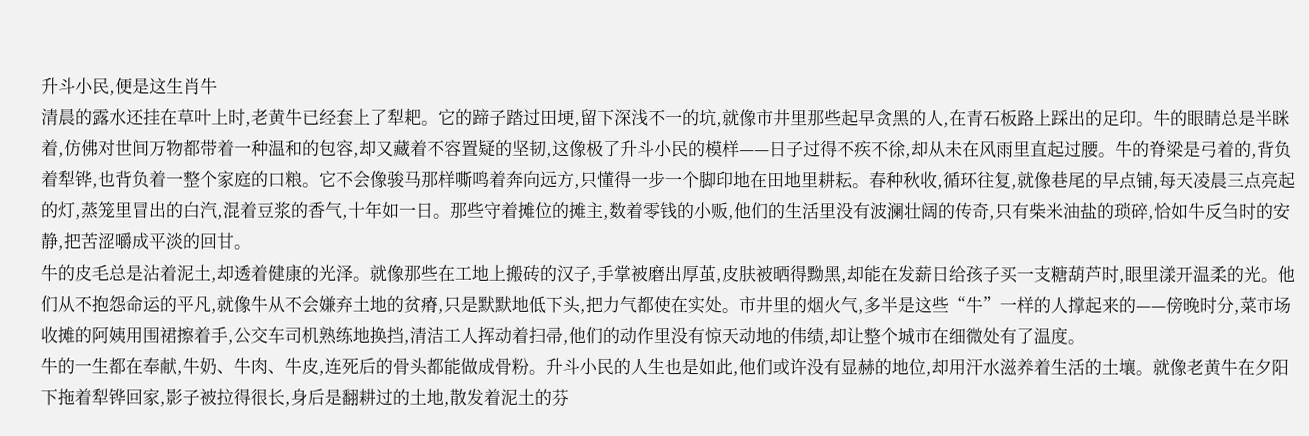升斗小民,便是这生肖牛
清晨的露水还挂在草叶上时,老黄牛已经套上了犁耙。它的蹄子踏过田埂,留下深浅不一的坑,就像市井里那些起早贪黑的人,在青石板路上踩出的足印。牛的眼睛总是半眯着,仿佛对世间万物都带着一种温和的包容,却又藏着不容置疑的坚韧,这像极了升斗小民的模样——日子过得不疾不徐,却从未在风雨里直起过腰。牛的脊梁是弓着的,背负着犁铧,也背负着一整个家庭的口粮。它不会像骏马那样嘶鸣着奔向远方,只懂得一步一个脚印地在田地里耕耘。春种秋收,循环往复,就像巷尾的早点铺,每天凌晨三点亮起的灯,蒸笼里冒出的白汽,混着豆浆的香气,十年如一日。那些守着摊位的摊主,数着零钱的小贩,他们的生活里没有波澜壮阔的传奇,只有柴米油盐的琐碎,恰如牛反刍时的安静,把苦涩嚼成平淡的回甘。
牛的皮毛总是沾着泥土,却透着健康的光泽。就像那些在工地上搬砖的汉子,手掌被磨出厚茧,皮肤被晒得黝黑,却能在发薪日给孩子买一支糖葫芦时,眼里漾开温柔的光。他们从不抱怨命运的平凡,就像牛从不会嫌弃土地的贫瘠,只是默默地低下头,把力气都使在实处。市井里的烟火气,多半是这些“牛”一样的人撑起来的——傍晚时分,菜市场收摊的阿姨用围裙擦着手,公交车司机熟练地换挡,清洁工人挥动着扫帚,他们的动作里没有惊天动地的伟绩,却让整个城市在细微处有了温度。
牛的一生都在奉献,牛奶、牛肉、牛皮,连死后的骨头都能做成骨粉。升斗小民的人生也是如此,他们或许没有显赫的地位,却用汗水滋养着生活的土壤。就像老黄牛在夕阳下拖着犁铧回家,影子被拉得很长,身后是翻耕过的土地,散发着泥土的芬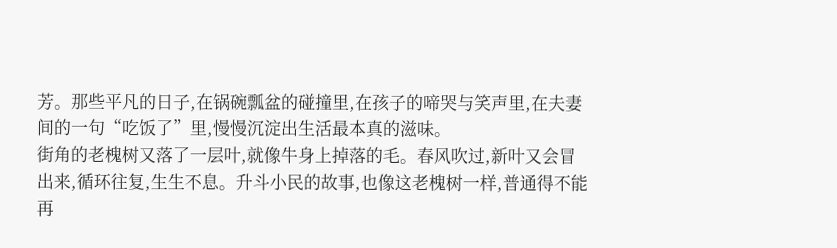芳。那些平凡的日子,在锅碗瓢盆的碰撞里,在孩子的啼哭与笑声里,在夫妻间的一句“吃饭了”里,慢慢沉淀出生活最本真的滋味。
街角的老槐树又落了一层叶,就像牛身上掉落的毛。春风吹过,新叶又会冒出来,循环往复,生生不息。升斗小民的故事,也像这老槐树一样,普通得不能再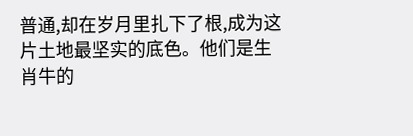普通,却在岁月里扎下了根,成为这片土地最坚实的底色。他们是生肖牛的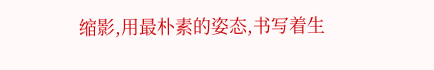缩影,用最朴素的姿态,书写着生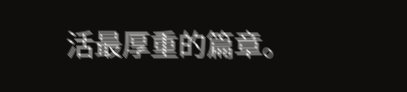活最厚重的篇章。